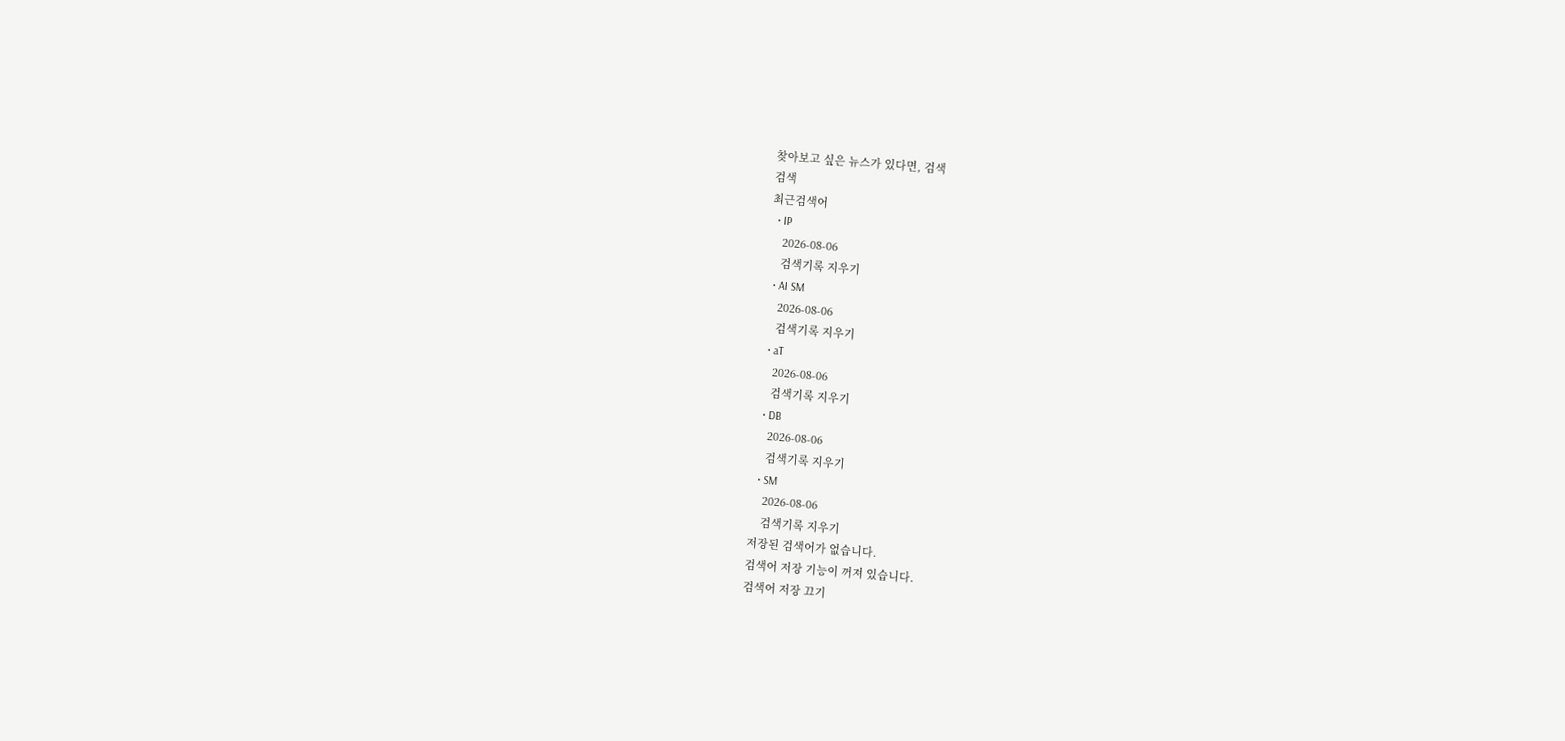찾아보고 싶은 뉴스가 있다면, 검색
검색
최근검색어
  • IP
    2026-08-06
    검색기록 지우기
  • AI SM
    2026-08-06
    검색기록 지우기
  • aT
    2026-08-06
    검색기록 지우기
  • DB
    2026-08-06
    검색기록 지우기
  • SM
    2026-08-06
    검색기록 지우기
저장된 검색어가 없습니다.
검색어 저장 기능이 꺼져 있습니다.
검색어 저장 끄기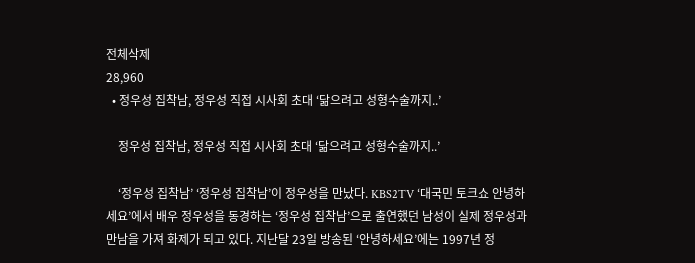전체삭제
28,960
  • 정우성 집착남, 정우성 직접 시사회 초대 ‘닮으려고 성형수술까지..’

    정우성 집착남, 정우성 직접 시사회 초대 ‘닮으려고 성형수술까지..’

    ‘정우성 집착남’ ‘정우성 집착남’이 정우성을 만났다. KBS2TV ‘대국민 토크쇼 안녕하세요’에서 배우 정우성을 동경하는 ‘정우성 집착남’으로 출연했던 남성이 실제 정우성과 만남을 가져 화제가 되고 있다. 지난달 23일 방송된 ‘안녕하세요’에는 1997년 정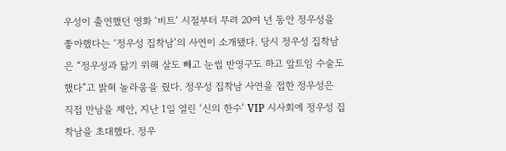우성이 출연했던 영화 ‘비트’ 시절부터 무려 20여 년 동안 정우성을 좋아했다는 ‘정우성 집착남’의 사연이 소개됐다. 당시 정우성 집착남은 “정우성과 닮기 위해 살도 빼고 눈썹 반영구도 하고 앞트임 수술도 했다”고 밝혀 놀라움을 줬다. 정우성 집착남 사연을 접한 정우성은 직접 만남을 제안, 지난 1일 열린 ‘신의 한수’ VIP 시사회에 정우성 집착남을 초대했다. 정우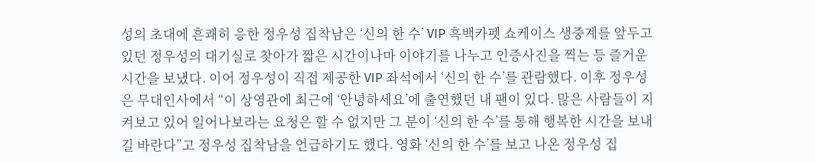성의 초대에 흔쾌히 응한 정우성 집착남은 ‘신의 한 수’ VIP 흑백카펫 쇼케이스 생중계를 앞두고 있던 정우성의 대기실로 찾아가 짧은 시간이나마 이야기를 나누고 인증사진을 찍는 등 즐거운 시간을 보냈다. 이어 정우성이 직접 제공한 VIP 좌석에서 ‘신의 한 수’를 관람했다. 이후 정우성은 무대인사에서 “이 상영관에 최근에 ‘안녕하세요’에 출연했던 내 팬이 있다. 많은 사람들이 지켜보고 있어 일어나보라는 요청은 할 수 없지만 그 분이 ‘신의 한 수’를 통해 행복한 시간을 보내길 바란다”고 정우성 집착남을 언급하기도 했다. 영화 ‘신의 한 수’를 보고 나온 정우성 집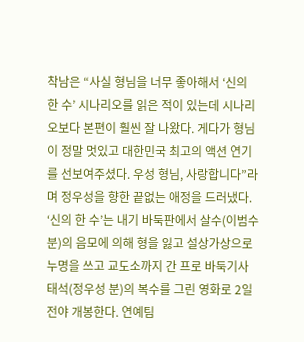착남은 “사실 형님을 너무 좋아해서 ‘신의 한 수’ 시나리오를 읽은 적이 있는데 시나리오보다 본편이 훨씬 잘 나왔다. 게다가 형님이 정말 멋있고 대한민국 최고의 액션 연기를 선보여주셨다. 우성 형님, 사랑합니다”라며 정우성을 향한 끝없는 애정을 드러냈다. ‘신의 한 수’는 내기 바둑판에서 살수(이범수 분)의 음모에 의해 형을 잃고 설상가상으로 누명을 쓰고 교도소까지 간 프로 바둑기사 태석(정우성 분)의 복수를 그린 영화로 2일 전야 개봉한다. 연예팀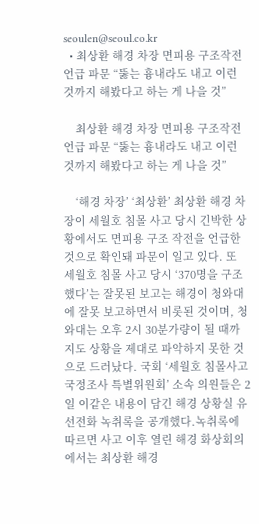seoulen@seoul.co.kr
  • 최상환 해경 차장 면피용 구조작전 언급 파문 “뚫는 흉내라도 내고 이런 것까지 해봤다고 하는 게 나을 것”

    최상환 해경 차장 면피용 구조작전 언급 파문 “뚫는 흉내라도 내고 이런 것까지 해봤다고 하는 게 나을 것”

    ‘해경 차장’ ‘최상환’ 최상환 해경 차장이 세월호 침몰 사고 당시 긴박한 상황에서도 면피용 구조 작전을 언급한 것으로 확인돼 파문이 일고 있다. 또 세월호 침몰 사고 당시 ‘370명을 구조했다’는 잘못된 보고는 해경이 청와대에 잘못 보고하면서 비롯된 것이며, 청와대는 오후 2시 30분가량이 될 때까지도 상황을 제대로 파악하지 못한 것으로 드러났다. 국회 ‘세월호 침몰사고 국정조사 특별위원회’ 소속 의원들은 2일 이같은 내용이 담긴 해경 상황실 유선전화 녹취록을 공개했다.녹취록에 따르면 사고 이후 열린 해경 화상회의에서는 최상환 해경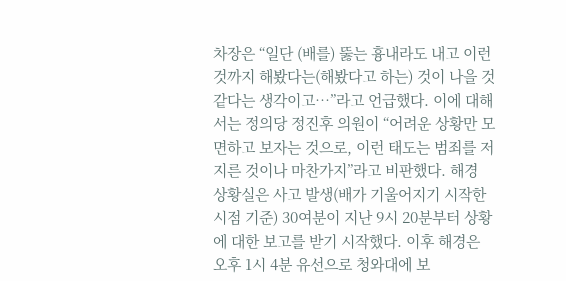차장은 “일단 (배를) 뚫는 흉내라도 내고 이런 것까지 해봤다는(해봤다고 하는) 것이 나을 것 같다는 생각이고…”라고 언급했다. 이에 대해서는 정의당 정진후 의원이 “어려운 상황만 모면하고 보자는 것으로, 이런 태도는 범죄를 저지른 것이나 마찬가지”라고 비판했다. 해경 상황실은 사고 발생(배가 기울어지기 시작한 시점 기준) 30여분이 지난 9시 20분부터 상황에 대한 보고를 받기 시작했다. 이후 해경은 오후 1시 4분 유선으로 청와대에 보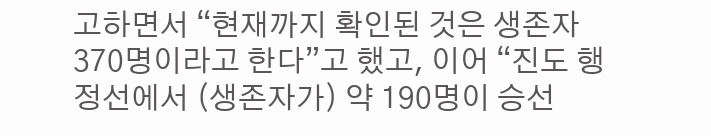고하면서 “현재까지 확인된 것은 생존자 370명이라고 한다”고 했고, 이어 “진도 행정선에서 (생존자가) 약 190명이 승선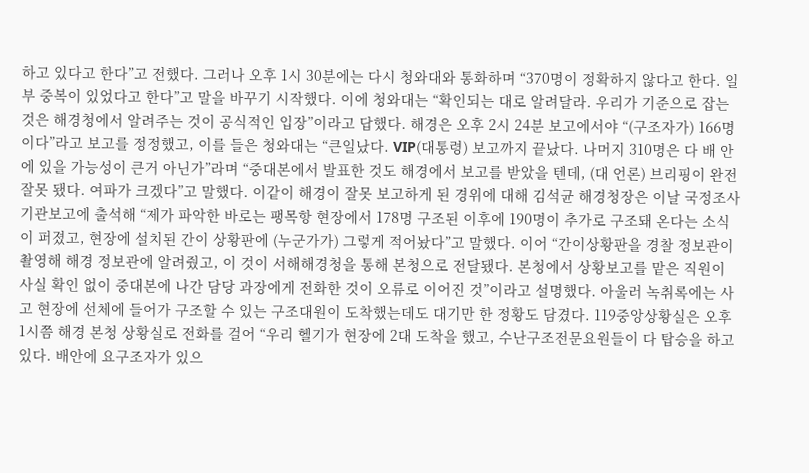하고 있다고 한다”고 전했다. 그러나 오후 1시 30분에는 다시 청와대와 통화하며 “370명이 정확하지 않다고 한다. 일부 중복이 있었다고 한다”고 말을 바꾸기 시작했다. 이에 청와대는 “확인되는 대로 알려달라. 우리가 기준으로 잡는 것은 해경청에서 알려주는 것이 공식적인 입장”이라고 답했다. 해경은 오후 2시 24분 보고에서야 “(구조자가) 166명이다”라고 보고를 정정했고, 이를 들은 청와대는 “큰일났다. VIP(대통령) 보고까지 끝났다. 나머지 310명은 다 배 안에 있을 가능성이 큰거 아닌가”라며 “중대본에서 발표한 것도 해경에서 보고를 받았을 텐데, (대 언론) 브리핑이 완전 잘못 됐다. 여파가 크겠다”고 말했다. 이같이 해경이 잘못 보고하게 된 경위에 대해 김석균 해경청장은 이날 국정조사 기관보고에 출석해 “제가 파악한 바로는 팽목항 현장에서 178명 구조된 이후에 190명이 추가로 구조돼 온다는 소식이 퍼졌고, 현장에 설치된 간이 상황판에 (누군가가) 그렇게 적어놨다”고 말했다. 이어 “간이상황판을 경찰 정보관이 촬영해 해경 정보관에 알려줬고, 이 것이 서해해경청을 통해 본청으로 전달됐다. 본청에서 상황보고를 맡은 직원이 사실 확인 없이 중대본에 나간 담당 과장에게 전화한 것이 오류로 이어진 것”이라고 설명했다. 아울러 녹취록에는 사고 현장에 선체에 들어가 구조할 수 있는 구조대원이 도착했는데도 대기만 한 정황도 담겼다. 119중앙상황실은 오후 1시쯤 해경 본청 상황실로 전화를 걸어 “우리 헬기가 현장에 2대 도착을 했고, 수난구조전문요원들이 다 탑승을 하고 있다. 배안에 요구조자가 있으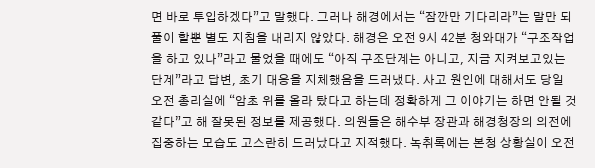면 바로 투입하겠다”고 말했다. 그러나 해경에서는 “잠깐만 기다리라”는 말만 되풀이 할뿐 별도 지침을 내리지 않았다. 해경은 오전 9시 42분 청와대가 “구조작업을 하고 있나”라고 물었을 때에도 “아직 구조단계는 아니고, 지금 지켜보고있는 단계”라고 답변, 초기 대응을 지체했음을 드러냈다. 사고 원인에 대해서도 당일 오전 총리실에 “암초 위를 올라 탔다고 하는데 정확하게 그 이야기는 하면 안될 것 같다”고 해 잘못된 정보를 제공했다. 의원들은 해수부 장관과 해경청장의 의전에 집중하는 모습도 고스란히 드러났다고 지적했다. 녹취록에는 본청 상황실이 오전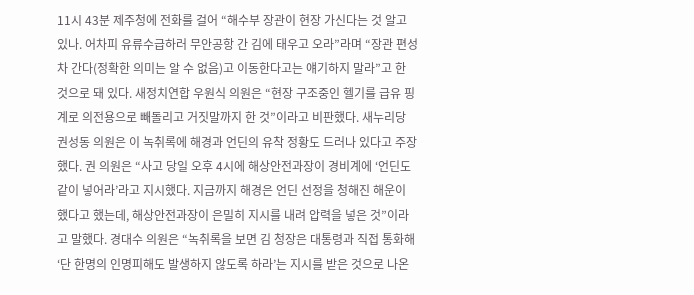11시 43분 제주청에 전화를 걸어 “해수부 장관이 현장 가신다는 것 알고 있나. 어차피 유류수급하러 무안공항 간 김에 태우고 오라”라며 “장관 편성 차 간다(정확한 의미는 알 수 없음)고 이동한다고는 얘기하지 말라”고 한 것으로 돼 있다. 새정치연합 우원식 의원은 “현장 구조중인 헬기를 급유 핑계로 의전용으로 빼돌리고 거짓말까지 한 것”이라고 비판했다. 새누리당 권성동 의원은 이 녹취록에 해경과 언딘의 유착 정황도 드러나 있다고 주장했다. 권 의원은 “사고 당일 오후 4시에 해상안전과장이 경비계에 ‘언딘도 같이 넣어라’라고 지시했다. 지금까지 해경은 언딘 선정을 청해진 해운이 했다고 했는데, 해상안전과장이 은밀히 지시를 내려 압력을 넣은 것”이라고 말했다. 경대수 의원은 “녹취록을 보면 김 청장은 대통령과 직접 통화해 ‘단 한명의 인명피해도 발생하지 않도록 하라’는 지시를 받은 것으로 나온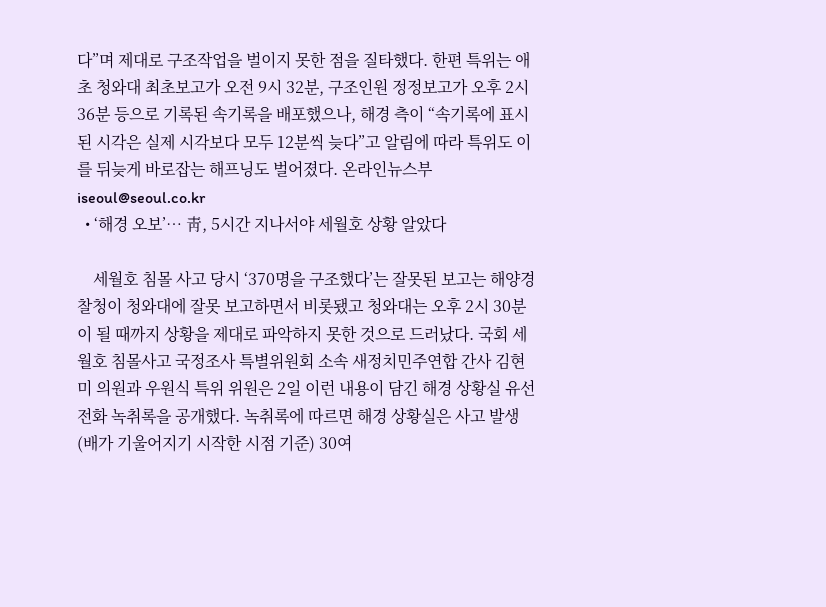다”며 제대로 구조작업을 벌이지 못한 점을 질타했다. 한편 특위는 애초 청와대 최초보고가 오전 9시 32분, 구조인원 정정보고가 오후 2시 36분 등으로 기록된 속기록을 배포했으나, 해경 측이 “속기록에 표시된 시각은 실제 시각보다 모두 12분씩 늦다”고 알림에 따라 특위도 이를 뒤늦게 바로잡는 해프닝도 벌어졌다. 온라인뉴스부 iseoul@seoul.co.kr
  • ‘해경 오보’… 靑, 5시간 지나서야 세월호 상황 알았다

    세월호 침몰 사고 당시 ‘370명을 구조했다’는 잘못된 보고는 해양경찰청이 청와대에 잘못 보고하면서 비롯됐고 청와대는 오후 2시 30분이 될 때까지 상황을 제대로 파악하지 못한 것으로 드러났다. 국회 세월호 침몰사고 국정조사 특별위원회 소속 새정치민주연합 간사 김현미 의원과 우원식 특위 위원은 2일 이런 내용이 담긴 해경 상황실 유선전화 녹취록을 공개했다. 녹취록에 따르면 해경 상황실은 사고 발생(배가 기울어지기 시작한 시점 기준) 30여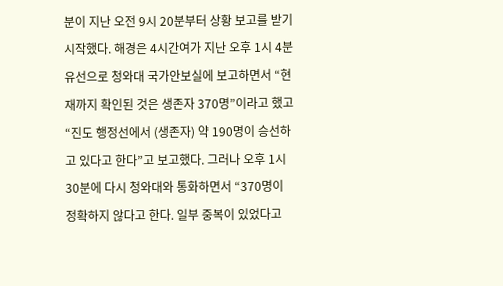분이 지난 오전 9시 20분부터 상황 보고를 받기 시작했다. 해경은 4시간여가 지난 오후 1시 4분 유선으로 청와대 국가안보실에 보고하면서 “현재까지 확인된 것은 생존자 370명”이라고 했고 “진도 행정선에서 (생존자) 약 190명이 승선하고 있다고 한다”고 보고했다. 그러나 오후 1시 30분에 다시 청와대와 통화하면서 “370명이 정확하지 않다고 한다. 일부 중복이 있었다고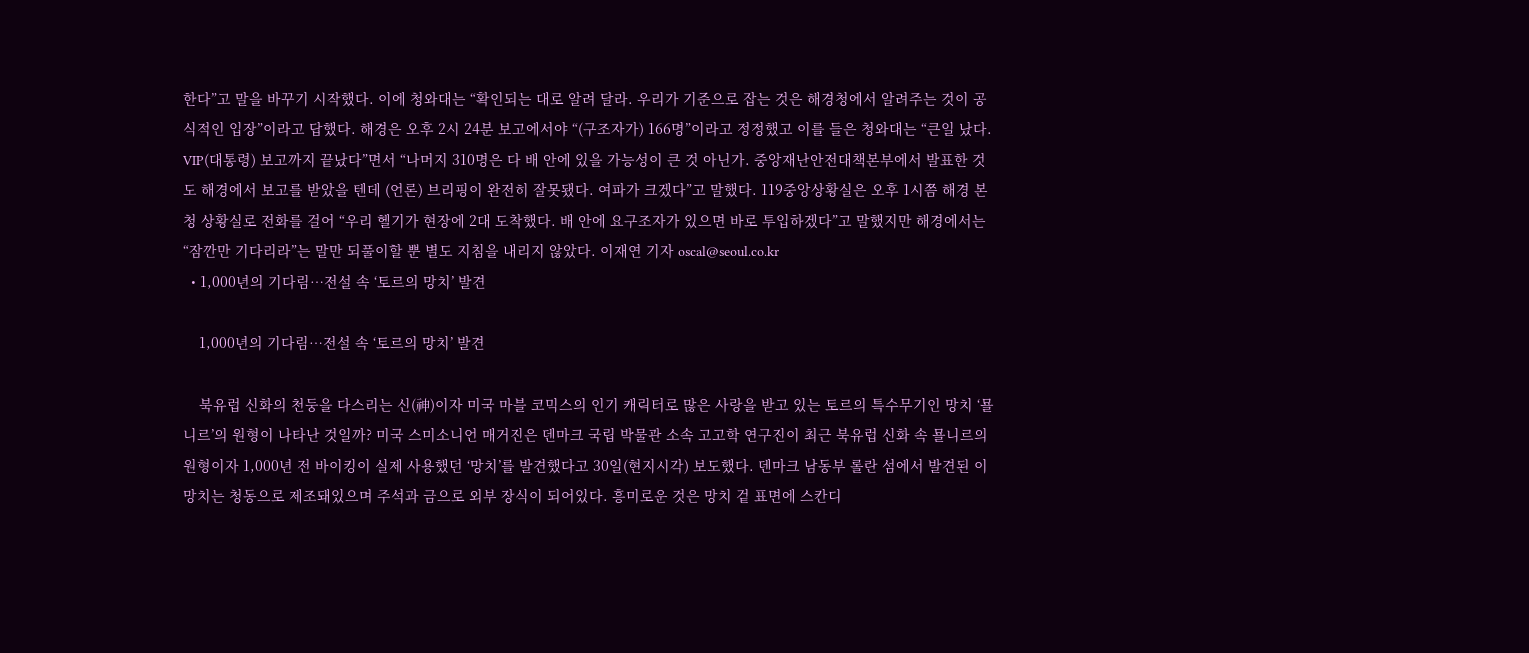한다”고 말을 바꾸기 시작했다. 이에 청와대는 “확인되는 대로 알려 달라. 우리가 기준으로 잡는 것은 해경청에서 알려주는 것이 공식적인 입장”이라고 답했다. 해경은 오후 2시 24분 보고에서야 “(구조자가) 166명”이라고 정정했고 이를 들은 청와대는 “큰일 났다. VIP(대통령) 보고까지 끝났다”면서 “나머지 310명은 다 배 안에 있을 가능성이 큰 것 아닌가. 중앙재난안전대책본부에서 발표한 것도 해경에서 보고를 받았을 텐데 (언론) 브리핑이 완전히 잘못됐다. 여파가 크겠다”고 말했다. 119중앙상황실은 오후 1시쯤 해경 본청 상황실로 전화를 걸어 “우리 헬기가 현장에 2대 도착했다. 배 안에 요구조자가 있으면 바로 투입하겠다”고 말했지만 해경에서는 “잠깐만 기다리라”는 말만 되풀이할 뿐 별도 지침을 내리지 않았다. 이재연 기자 oscal@seoul.co.kr
  • 1,000년의 기다림…전설 속 ‘토르의 망치’ 발견

    1,000년의 기다림…전설 속 ‘토르의 망치’ 발견

    북유럽 신화의 천둥을 다스리는 신(神)이자 미국 마블 코믹스의 인기 캐릭터로 많은 사랑을 받고 있는 토르의 특수무기인 망치 ‘묠니르’의 원형이 나타난 것일까? 미국 스미소니언 매거진은 덴마크 국립 박물관 소속 고고학 연구진이 최근 북유럽 신화 속 묠니르의 원형이자 1,000년 전 바이킹이 실제 사용했던 ‘망치’를 발견했다고 30일(현지시각) 보도했다. 덴마크 남동부 롤란 섬에서 발견된 이 망치는 청동으로 제조돼있으며 주석과 금으로 외부 장식이 되어있다. 흥미로운 것은 망치 겉 표면에 스칸디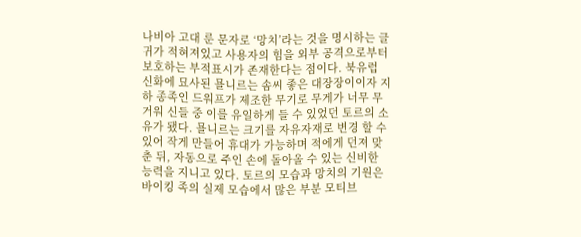나비아 고대 룬 문자로 ‘망치’라는 것을 명시하는 글귀가 적혀져있고 사용자의 힘을 외부 공격으로부터 보호하는 부적표시가 존재한다는 점이다. 북유럽 신화에 묘사된 묠니르는 솜씨 좋은 대장장이이자 지하 종족인 드워프가 제조한 무기로 무게가 너무 무거워 신들 중 이를 유일하게 들 수 있었던 토르의 소유가 됐다. 묠니르는 크기를 자유자재로 변경 할 수 있어 작게 만들어 휴대가 가능하며 적에게 던져 맞춘 뒤, 자동으로 주인 손에 돌아올 수 있는 신비한 능력을 지니고 있다. 토르의 모습과 망치의 기원은 바이킹 족의 실제 모습에서 많은 부분 모티브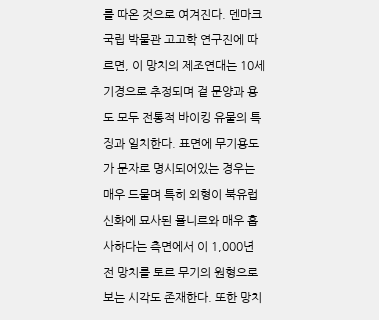를 따온 것으로 여겨진다. 덴마크 국립 박물관 고고학 연구진에 따르면, 이 망치의 제조연대는 10세기경으로 추정되며 겉 문양과 용도 모두 전통적 바이킹 유물의 특징과 일치한다. 표면에 무기용도가 문자로 명시되어있는 경우는 매우 드물며 특히 외형이 북유럽 신화에 묘사된 묠니르와 매우 흡사하다는 측면에서 이 1,000년 전 망치를 토르 무기의 원형으로 보는 시각도 존재한다. 또한 망치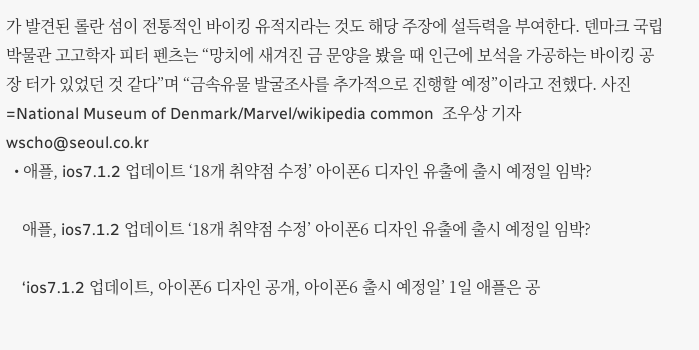가 발견된 롤란 섬이 전통적인 바이킹 유적지라는 것도 해당 주장에 설득력을 부여한다. 덴마크 국립 박물관 고고학자 피터 펜츠는 “망치에 새겨진 금 문양을 봤을 때 인근에 보석을 가공하는 바이킹 공장 터가 있었던 것 같다”며 “금속유물 발굴조사를 추가적으로 진행할 예정”이라고 전했다. 사진=National Museum of Denmark/Marvel/wikipedia common  조우상 기자 wscho@seoul.co.kr
  • 애플, ios7.1.2 업데이트 ‘18개 취약점 수정’ 아이폰6 디자인 유출에 출시 예정일 임박?

    애플, ios7.1.2 업데이트 ‘18개 취약점 수정’ 아이폰6 디자인 유출에 출시 예정일 임박?

    ‘ios7.1.2 업데이트, 아이폰6 디자인 공개, 아이폰6 출시 예정일’ 1일 애플은 공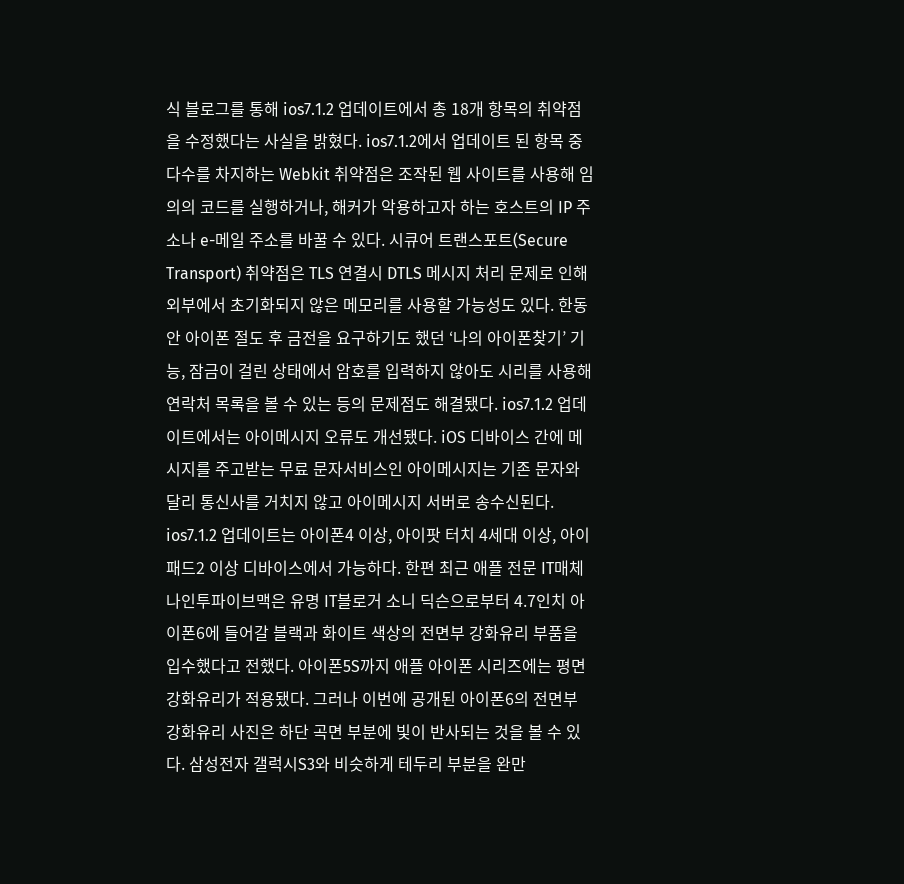식 블로그를 통해 ios7.1.2 업데이트에서 총 18개 항목의 취약점을 수정했다는 사실을 밝혔다. ios7.1.2에서 업데이트 된 항목 중 다수를 차지하는 Webkit 취약점은 조작된 웹 사이트를 사용해 임의의 코드를 실행하거나, 해커가 악용하고자 하는 호스트의 IP 주소나 e-메일 주소를 바꿀 수 있다. 시큐어 트랜스포트(Secure Transport) 취약점은 TLS 연결시 DTLS 메시지 처리 문제로 인해 외부에서 초기화되지 않은 메모리를 사용할 가능성도 있다. 한동안 아이폰 절도 후 금전을 요구하기도 했던 ‘나의 아이폰찾기’ 기능, 잠금이 걸린 상태에서 암호를 입력하지 않아도 시리를 사용해 연락처 목록을 볼 수 있는 등의 문제점도 해결됐다. ios7.1.2 업데이트에서는 아이메시지 오류도 개선됐다. iOS 디바이스 간에 메시지를 주고받는 무료 문자서비스인 아이메시지는 기존 문자와 달리 통신사를 거치지 않고 아이메시지 서버로 송수신된다. ios7.1.2 업데이트는 아이폰4 이상, 아이팟 터치 4세대 이상, 아이패드2 이상 디바이스에서 가능하다. 한편 최근 애플 전문 IT매체 나인투파이브맥은 유명 IT블로거 소니 딕슨으로부터 4.7인치 아이폰6에 들어갈 블랙과 화이트 색상의 전면부 강화유리 부품을 입수했다고 전했다. 아이폰5S까지 애플 아이폰 시리즈에는 평면 강화유리가 적용됐다. 그러나 이번에 공개된 아이폰6의 전면부 강화유리 사진은 하단 곡면 부분에 빛이 반사되는 것을 볼 수 있다. 삼성전자 갤럭시S3와 비슷하게 테두리 부분을 완만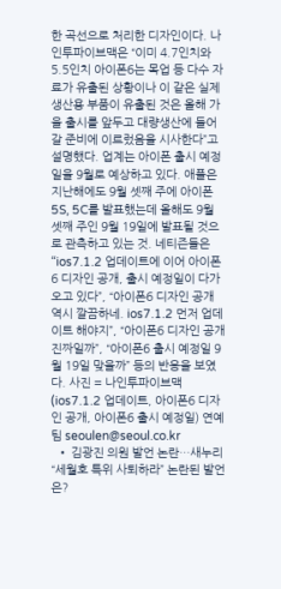한 곡선으로 처리한 디자인이다. 나인투파이브맥은 “이미 4.7인치와 5.5인치 아이폰6는 목업 등 다수 자료가 유출된 상황이나 이 같은 실제 생산용 부품이 유출된 것은 올해 가을 출시를 앞두고 대량생산에 들어갈 준비에 이르렀음을 시사한다”고 설명했다. 업계는 아이폰 출시 예정일을 9월로 예상하고 있다. 애플은 지난해에도 9월 셋째 주에 아이폰5S, 5C를 발표했는데 올해도 9월 셋째 주인 9월 19일에 발표될 것으로 관측하고 있는 것. 네티즌들은 “ios7.1.2 업데이트에 이어 아이폰6 디자인 공개, 출시 예정일이 다가오고 있다”, “아이폰6 디자인 공개 역시 깔끔하네. ios7.1.2 먼저 업데이트 해야지”, “아이폰6 디자인 공개 진짜일까”, “아이폰6 출시 예정일 9월 19일 맞을까” 등의 반응을 보였다. 사진 = 나인투파이브맥(ios7.1.2 업데이트, 아이폰6 디자인 공개, 아이폰6 출시 예정일) 연예팀 seoulen@seoul.co.kr
  • 김광진 의원 발언 논란…새누리 “세월호 특위 사퇴하라” 논란된 발언은?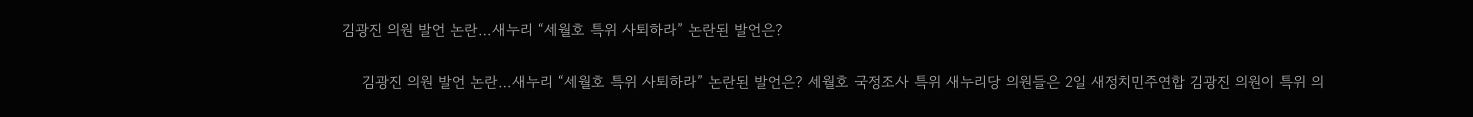김광진 의원 발언 논란…새누리 “세월호 특위 사퇴하라” 논란된 발언은?

    김광진 의원 발언 논란…새누리 “세월호 특위 사퇴하라” 논란된 발언은? 세월호 국정조사 특위 새누리당 의원들은 2일 새정치민주연합 김광진 의원이 특위 의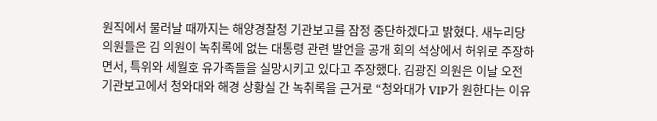원직에서 물러날 때까지는 해양경찰청 기관보고를 잠정 중단하겠다고 밝혔다. 새누리당 의원들은 김 의원이 녹취록에 없는 대통령 관련 발언을 공개 회의 석상에서 허위로 주장하면서, 특위와 세월호 유가족들을 실망시키고 있다고 주장했다. 김광진 의원은 이날 오전 기관보고에서 청와대와 해경 상황실 간 녹취록을 근거로 “청와대가 VIP가 원한다는 이유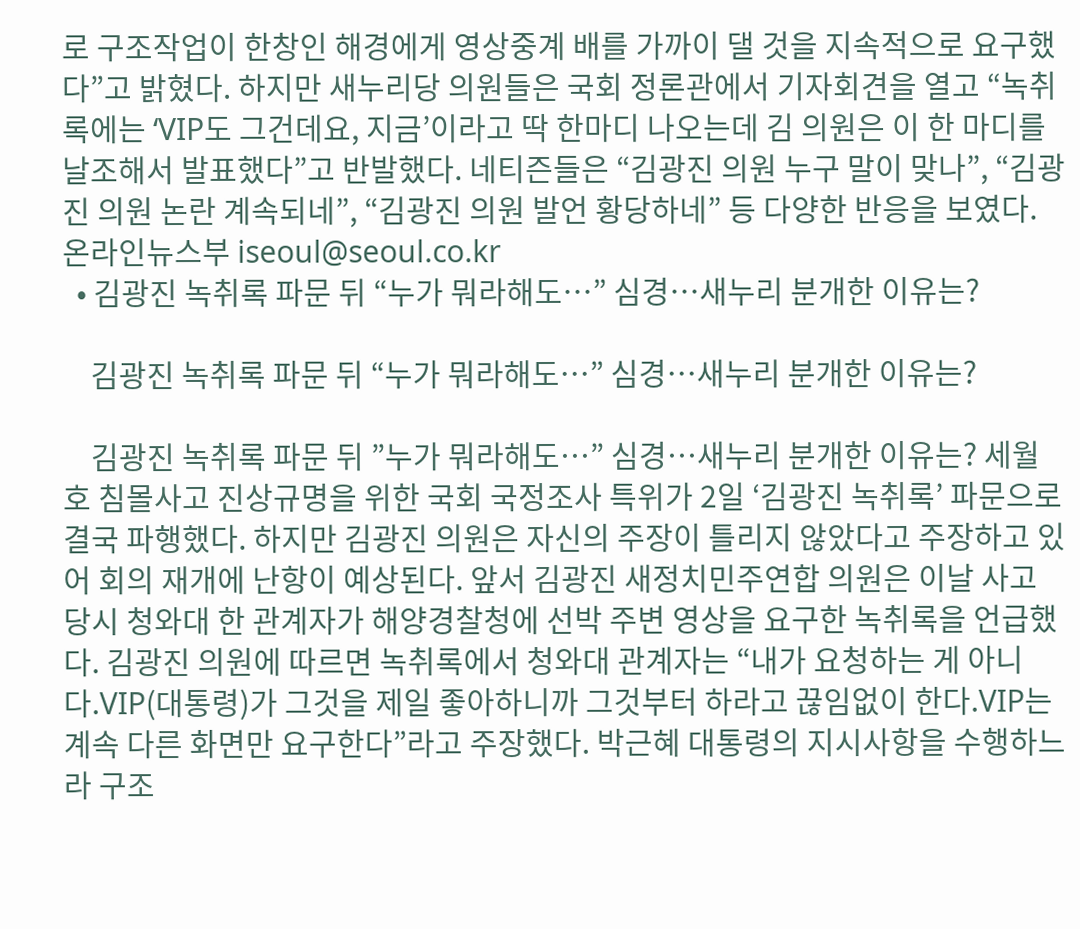로 구조작업이 한창인 해경에게 영상중계 배를 가까이 댈 것을 지속적으로 요구했다”고 밝혔다. 하지만 새누리당 의원들은 국회 정론관에서 기자회견을 열고 “녹취록에는 ‘VIP도 그건데요, 지금’이라고 딱 한마디 나오는데 김 의원은 이 한 마디를 날조해서 발표했다”고 반발했다. 네티즌들은 “김광진 의원 누구 말이 맞나”, “김광진 의원 논란 계속되네”, “김광진 의원 발언 황당하네” 등 다양한 반응을 보였다. 온라인뉴스부 iseoul@seoul.co.kr
  • 김광진 녹취록 파문 뒤 “누가 뭐라해도…” 심경…새누리 분개한 이유는?

    김광진 녹취록 파문 뒤 “누가 뭐라해도…” 심경…새누리 분개한 이유는?

    김광진 녹취록 파문 뒤 ”누가 뭐라해도…” 심경…새누리 분개한 이유는? 세월호 침몰사고 진상규명을 위한 국회 국정조사 특위가 2일 ‘김광진 녹취록’ 파문으로 결국 파행했다. 하지만 김광진 의원은 자신의 주장이 틀리지 않았다고 주장하고 있어 회의 재개에 난항이 예상된다. 앞서 김광진 새정치민주연합 의원은 이날 사고 당시 청와대 한 관계자가 해양경찰청에 선박 주변 영상을 요구한 녹취록을 언급했다. 김광진 의원에 따르면 녹취록에서 청와대 관계자는 “내가 요청하는 게 아니다.VIP(대통령)가 그것을 제일 좋아하니까 그것부터 하라고 끊임없이 한다.VIP는 계속 다른 화면만 요구한다”라고 주장했다. 박근혜 대통령의 지시사항을 수행하느라 구조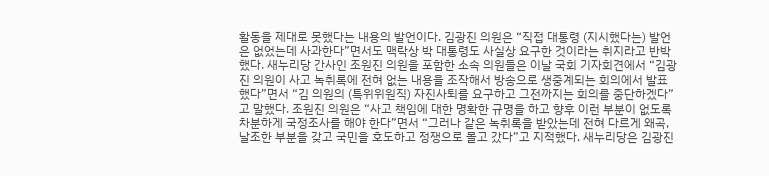활동을 제대로 못했다는 내용의 발언이다. 김광진 의원은 “직접 대통령 (지시했다는) 발언은 없었는데 사과한다”면서도 맥락상 박 대통령도 사실상 요구한 것이라는 취지라고 반박했다. 새누리당 간사인 조원진 의원을 포함한 소속 의원들은 이날 국회 기자회견에서 “김광진 의원이 사고 녹취록에 전혀 없는 내용을 조작해서 방송으로 생중계되는 회의에서 발표했다”면서 “김 의원의 (특위위원직) 자진사퇴를 요구하고 그전까지는 회의를 중단하겠다”고 말했다. 조원진 의원은 “사고 책임에 대한 명확한 규명을 하고 향후 이런 부분이 없도록 차분하게 국정조사를 해야 한다”면서 “그러나 같은 녹취록을 받았는데 전혀 다르게 왜곡,날조한 부분을 갖고 국민을 호도하고 정쟁으로 몰고 갔다”고 지적했다. 새누리당은 김광진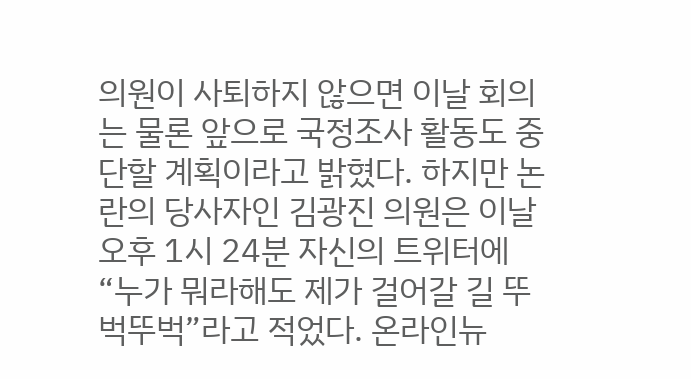의원이 사퇴하지 않으면 이날 회의는 물론 앞으로 국정조사 활동도 중단할 계획이라고 밝혔다. 하지만 논란의 당사자인 김광진 의원은 이날 오후 1시 24분 자신의 트위터에 “누가 뭐라해도 제가 걸어갈 길 뚜벅뚜벅”라고 적었다. 온라인뉴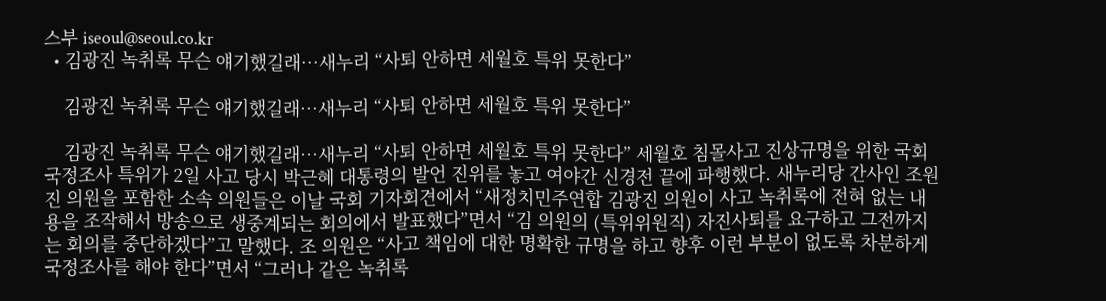스부 iseoul@seoul.co.kr
  • 김광진 녹취록 무슨 얘기했길래…새누리 “사퇴 안하면 세월호 특위 못한다”

    김광진 녹취록 무슨 얘기했길래…새누리 “사퇴 안하면 세월호 특위 못한다”

    김광진 녹취록 무슨 얘기했길래…새누리 “사퇴 안하면 세월호 특위 못한다” 세월호 침몰사고 진상규명을 위한 국회 국정조사 특위가 2일 사고 당시 박근혜 대통령의 발언 진위를 놓고 여야간 신경전 끝에 파행했다. 새누리당 간사인 조원진 의원을 포함한 소속 의원들은 이날 국회 기자회견에서 “새정치민주연합 김광진 의원이 사고 녹취록에 전혀 없는 내용을 조작해서 방송으로 생중계되는 회의에서 발표했다”면서 “김 의원의 (특위위원직) 자진사퇴를 요구하고 그전까지는 회의를 중단하겠다”고 말했다. 조 의원은 “사고 책임에 대한 명확한 규명을 하고 향후 이런 부분이 없도록 차분하게 국정조사를 해야 한다”면서 “그러나 같은 녹취록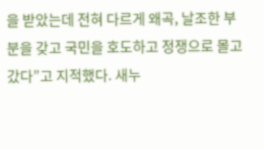을 받았는데 전혀 다르게 왜곡, 날조한 부분을 갖고 국민을 호도하고 정쟁으로 몰고 갔다”고 지적했다. 새누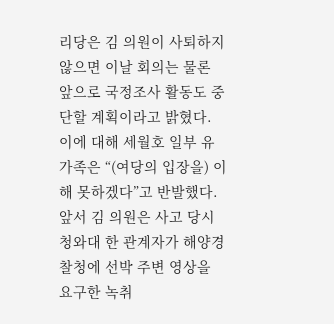리당은 김 의원이 사퇴하지 않으면 이날 회의는 물론 앞으로 국정조사 활동도 중단할 계획이라고 밝혔다. 이에 대해 세월호 일부 유가족은 “(여당의 입장을) 이해 못하겠다”고 반발했다. 앞서 김 의원은 사고 당시 청와대 한 관계자가 해양경찰청에 선박 주변 영상을 요구한 녹취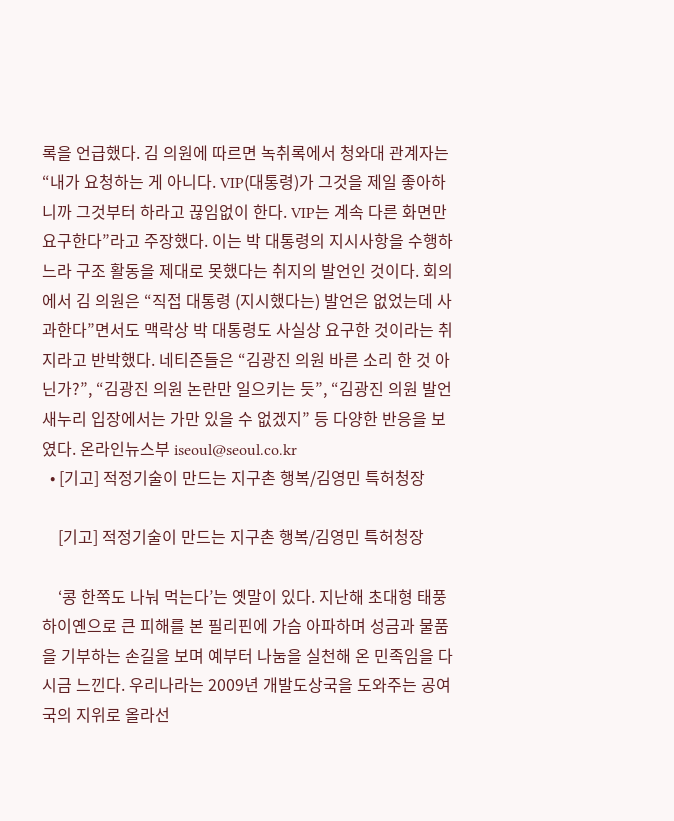록을 언급했다. 김 의원에 따르면 녹취록에서 청와대 관계자는 “내가 요청하는 게 아니다. VIP(대통령)가 그것을 제일 좋아하니까 그것부터 하라고 끊임없이 한다. VIP는 계속 다른 화면만 요구한다”라고 주장했다. 이는 박 대통령의 지시사항을 수행하느라 구조 활동을 제대로 못했다는 취지의 발언인 것이다. 회의에서 김 의원은 “직접 대통령 (지시했다는) 발언은 없었는데 사과한다”면서도 맥락상 박 대통령도 사실상 요구한 것이라는 취지라고 반박했다. 네티즌들은 “김광진 의원 바른 소리 한 것 아닌가?”, “김광진 의원 논란만 일으키는 듯”, “김광진 의원 발언 새누리 입장에서는 가만 있을 수 없겠지” 등 다양한 반응을 보였다. 온라인뉴스부 iseoul@seoul.co.kr
  • [기고] 적정기술이 만드는 지구촌 행복/김영민 특허청장

    [기고] 적정기술이 만드는 지구촌 행복/김영민 특허청장

    ‘콩 한쪽도 나눠 먹는다’는 옛말이 있다. 지난해 초대형 태풍 하이옌으로 큰 피해를 본 필리핀에 가슴 아파하며 성금과 물품을 기부하는 손길을 보며 예부터 나눔을 실천해 온 민족임을 다시금 느낀다. 우리나라는 2009년 개발도상국을 도와주는 공여국의 지위로 올라선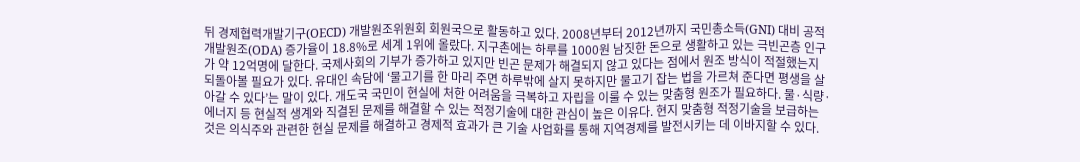뒤 경제협력개발기구(OECD) 개발원조위원회 회원국으로 활동하고 있다. 2008년부터 2012년까지 국민총소득(GNI) 대비 공적개발원조(ODA) 증가율이 18.8%로 세계 1위에 올랐다. 지구촌에는 하루를 1000원 남짓한 돈으로 생활하고 있는 극빈곤층 인구가 약 12억명에 달한다. 국제사회의 기부가 증가하고 있지만 빈곤 문제가 해결되지 않고 있다는 점에서 원조 방식이 적절했는지 되돌아볼 필요가 있다. 유대인 속담에 ‘물고기를 한 마리 주면 하루밖에 살지 못하지만 물고기 잡는 법을 가르쳐 준다면 평생을 살아갈 수 있다’는 말이 있다. 개도국 국민이 현실에 처한 어려움을 극복하고 자립을 이룰 수 있는 맞춤형 원조가 필요하다. 물·식량·에너지 등 현실적 생계와 직결된 문제를 해결할 수 있는 적정기술에 대한 관심이 높은 이유다. 현지 맞춤형 적정기술을 보급하는 것은 의식주와 관련한 현실 문제를 해결하고 경제적 효과가 큰 기술 사업화를 통해 지역경제를 발전시키는 데 이바지할 수 있다.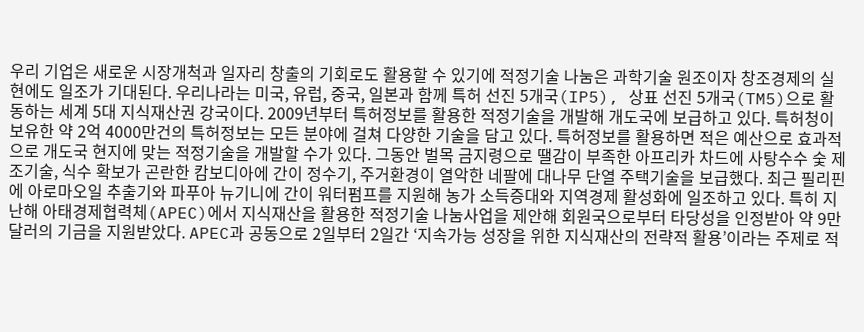우리 기업은 새로운 시장개척과 일자리 창출의 기회로도 활용할 수 있기에 적정기술 나눔은 과학기술 원조이자 창조경제의 실현에도 일조가 기대된다. 우리나라는 미국, 유럽, 중국, 일본과 함께 특허 선진 5개국(IP5), 상표 선진 5개국(TM5)으로 활동하는 세계 5대 지식재산권 강국이다. 2009년부터 특허정보를 활용한 적정기술을 개발해 개도국에 보급하고 있다. 특허청이 보유한 약 2억 4000만건의 특허정보는 모든 분야에 걸쳐 다양한 기술을 담고 있다. 특허정보를 활용하면 적은 예산으로 효과적으로 개도국 현지에 맞는 적정기술을 개발할 수가 있다. 그동안 벌목 금지령으로 땔감이 부족한 아프리카 차드에 사탕수수 숯 제조기술, 식수 확보가 곤란한 캄보디아에 간이 정수기, 주거환경이 열악한 네팔에 대나무 단열 주택기술을 보급했다. 최근 필리핀에 아로마오일 추출기와 파푸아 뉴기니에 간이 워터펌프를 지원해 농가 소득증대와 지역경제 활성화에 일조하고 있다. 특히 지난해 아태경제협력체(APEC)에서 지식재산을 활용한 적정기술 나눔사업을 제안해 회원국으로부터 타당성을 인정받아 약 9만 달러의 기금을 지원받았다. APEC과 공동으로 2일부터 2일간 ‘지속가능 성장을 위한 지식재산의 전략적 활용’이라는 주제로 적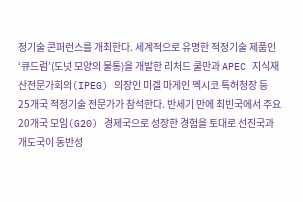정기술 콘퍼런스를 개최한다. 세계적으로 유명한 적정기술 제품인 ‘큐드럼’(도넛 모양의 물통)을 개발한 리처드 쿨만과 APEC 지식재산전문가회의(IPEG) 의장인 미겔 마게인 멕시코 특허청장 등 25개국 적정기술 전문가가 참석한다. 반세기 만에 최빈국에서 주요 20개국 모임(G20) 경제국으로 성장한 경험을 토대로 선진국과 개도국이 동반성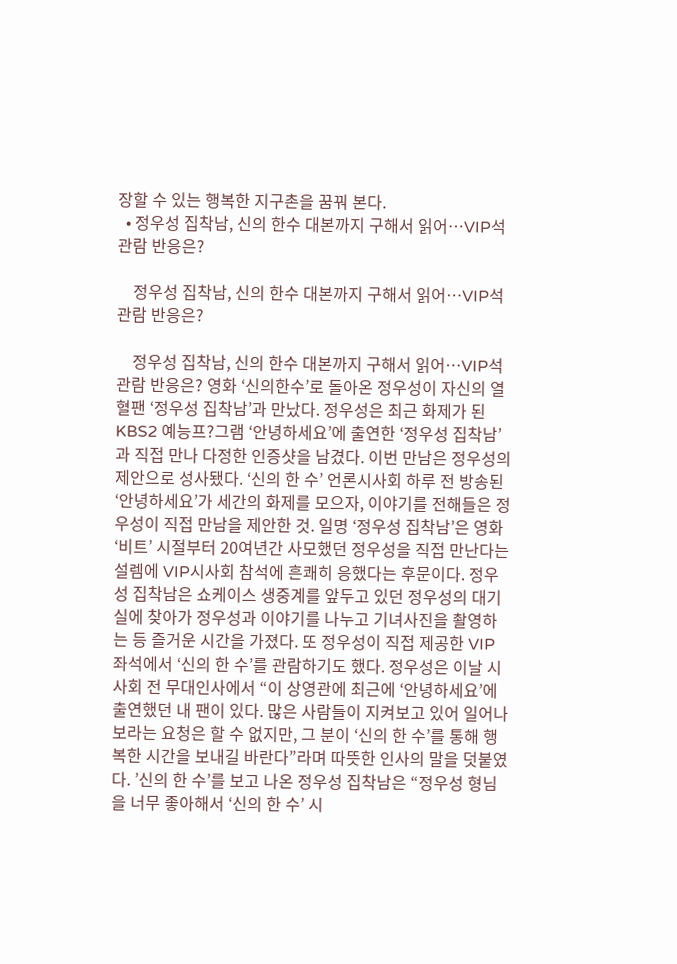장할 수 있는 행복한 지구촌을 꿈꿔 본다.
  • 정우성 집착남, 신의 한수 대본까지 구해서 읽어…VIP석 관람 반응은?

    정우성 집착남, 신의 한수 대본까지 구해서 읽어…VIP석 관람 반응은?

    정우성 집착남, 신의 한수 대본까지 구해서 읽어…VIP석 관람 반응은? 영화 ‘신의한수’로 돌아온 정우성이 자신의 열혈팬 ‘정우성 집착남’과 만났다. 정우성은 최근 화제가 된 KBS2 예능프?그램 ‘안녕하세요’에 출연한 ‘정우성 집착남’과 직접 만나 다정한 인증샷을 남겼다. 이번 만남은 정우성의 제안으로 성사됐다. ‘신의 한 수’ 언론시사회 하루 전 방송된 ‘안녕하세요’가 세간의 화제를 모으자, 이야기를 전해들은 정우성이 직접 만남을 제안한 것. 일명 ‘정우성 집착남’은 영화 ‘비트’ 시절부터 20여년간 사모했던 정우성을 직접 만난다는 설렘에 VIP시사회 참석에 흔쾌히 응했다는 후문이다. 정우성 집착남은 쇼케이스 생중계를 앞두고 있던 정우성의 대기실에 찾아가 정우성과 이야기를 나누고 기녀사진을 촬영하는 등 즐거운 시간을 가졌다. 또 정우성이 직접 제공한 VIP 좌석에서 ‘신의 한 수’를 관람하기도 했다. 정우성은 이날 시사회 전 무대인사에서 “이 상영관에 최근에 ‘안녕하세요’에 출연했던 내 팬이 있다. 많은 사람들이 지켜보고 있어 일어나 보라는 요청은 할 수 없지만, 그 분이 ‘신의 한 수’를 통해 행복한 시간을 보내길 바란다”라며 따뜻한 인사의 말을 덧붙였다. ’신의 한 수’를 보고 나온 정우성 집착남은 “정우성 형님을 너무 좋아해서 ‘신의 한 수’ 시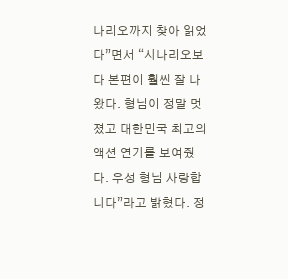나리오까지 찾아 읽었다”면서 “시나리오보다 본편이 훨씬 잘 나왔다. 형님이 정말 멋졌고 대한민국 최고의 액션 연기를 보여줬다. 우성 형님 사랑합니다”라고 밝혔다. 정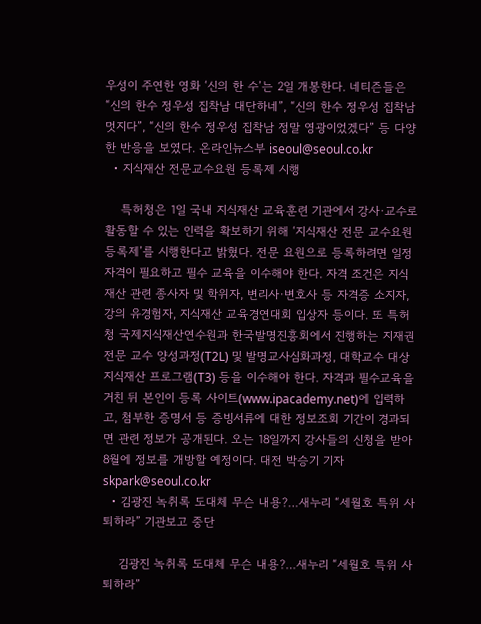우성이 주연한 영화 ‘신의 한 수’는 2일 개봉한다. 네티즌들은 “신의 한수 정우성 집착남 대단하네”, “신의 한수 정우성 집착남 멋지다”, “신의 한수 정우성 집착남 정말 영광이었겠다” 등 다양한 반응을 보였다. 온라인뉴스부 iseoul@seoul.co.kr
  • 지식재산 전문교수요원 등록제 시행

    특허청은 1일 국내 지식재산 교육훈련 기관에서 강사·교수로 활동할 수 있는 인력을 확보하기 위해 ‘지식재산 전문 교수요원 등록제’를 시행한다고 밝혔다. 전문 요원으로 등록하려면 일정 자격이 필요하고 필수 교육을 이수해야 한다. 자격 조건은 지식재산 관련 종사자 및 학위자, 변리사·변호사 등 자격증 소지자, 강의 유경험자, 지식재산 교육경연대회 입상자 등이다. 또 특허청 국제지식재산연수원과 한국발명진흥회에서 진행하는 지재권 전문 교수 양성과정(T2L) 및 발명교사심화과정, 대학교수 대상 지식재산 프로그램(T3) 등을 이수해야 한다. 자격과 필수교육을 거친 뒤 본인이 등록 사이트(www.ipacademy.net)에 입력하고, 첨부한 증명서 등 증빙서류에 대한 정보조회 기간이 경과되면 관련 정보가 공개된다. 오는 18일까지 강사들의 신청을 받아 8월에 정보를 개방할 예정이다. 대전 박승기 기자 skpark@seoul.co.kr
  • 김광진 녹취록 도대체 무슨 내용?…새누리 “세월호 특위 사퇴하라” 기관보고 중단

    김광진 녹취록 도대체 무슨 내용?…새누리 “세월호 특위 사퇴하라”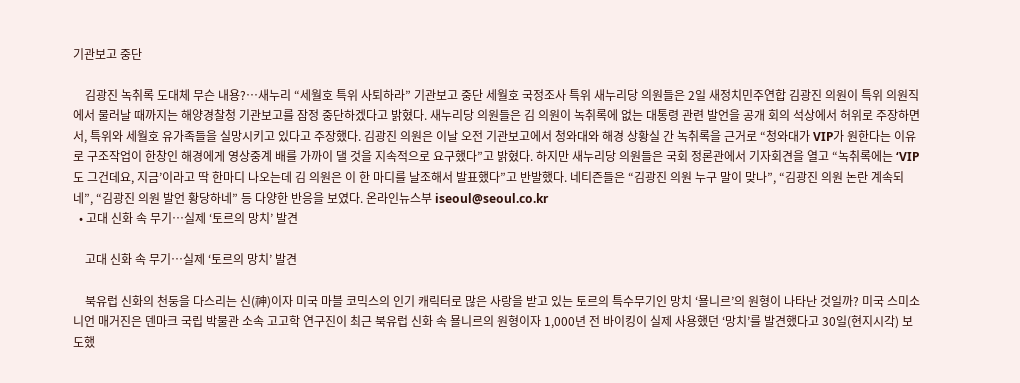기관보고 중단

    김광진 녹취록 도대체 무슨 내용?…새누리 “세월호 특위 사퇴하라” 기관보고 중단 세월호 국정조사 특위 새누리당 의원들은 2일 새정치민주연합 김광진 의원이 특위 의원직에서 물러날 때까지는 해양경찰청 기관보고를 잠정 중단하겠다고 밝혔다. 새누리당 의원들은 김 의원이 녹취록에 없는 대통령 관련 발언을 공개 회의 석상에서 허위로 주장하면서, 특위와 세월호 유가족들을 실망시키고 있다고 주장했다. 김광진 의원은 이날 오전 기관보고에서 청와대와 해경 상황실 간 녹취록을 근거로 “청와대가 VIP가 원한다는 이유로 구조작업이 한창인 해경에게 영상중계 배를 가까이 댈 것을 지속적으로 요구했다”고 밝혔다. 하지만 새누리당 의원들은 국회 정론관에서 기자회견을 열고 “녹취록에는 ‘VIP도 그건데요, 지금’이라고 딱 한마디 나오는데 김 의원은 이 한 마디를 날조해서 발표했다”고 반발했다. 네티즌들은 “김광진 의원 누구 말이 맞나”, “김광진 의원 논란 계속되네”, “김광진 의원 발언 황당하네” 등 다양한 반응을 보였다. 온라인뉴스부 iseoul@seoul.co.kr
  • 고대 신화 속 무기…실제 ‘토르의 망치’ 발견

    고대 신화 속 무기…실제 ‘토르의 망치’ 발견

    북유럽 신화의 천둥을 다스리는 신(神)이자 미국 마블 코믹스의 인기 캐릭터로 많은 사랑을 받고 있는 토르의 특수무기인 망치 ‘묠니르’의 원형이 나타난 것일까? 미국 스미소니언 매거진은 덴마크 국립 박물관 소속 고고학 연구진이 최근 북유럽 신화 속 묠니르의 원형이자 1,000년 전 바이킹이 실제 사용했던 ‘망치’를 발견했다고 30일(현지시각) 보도했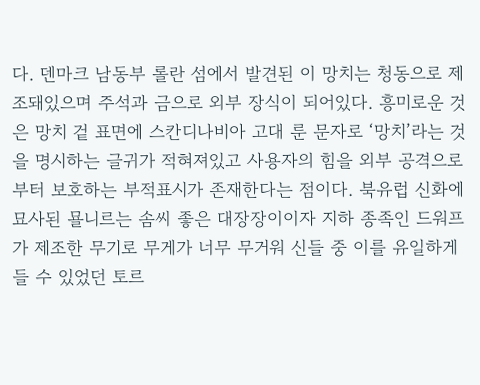다. 덴마크 남동부 롤란 섬에서 발견된 이 망치는 청동으로 제조돼있으며 주석과 금으로 외부 장식이 되어있다. 흥미로운 것은 망치 겉 표면에 스칸디나비아 고대 룬 문자로 ‘망치’라는 것을 명시하는 글귀가 적혀져있고 사용자의 힘을 외부 공격으로부터 보호하는 부적표시가 존재한다는 점이다. 북유럽 신화에 묘사된 묠니르는 솜씨 좋은 대장장이이자 지하 종족인 드워프가 제조한 무기로 무게가 너무 무거워 신들 중 이를 유일하게 들 수 있었던 토르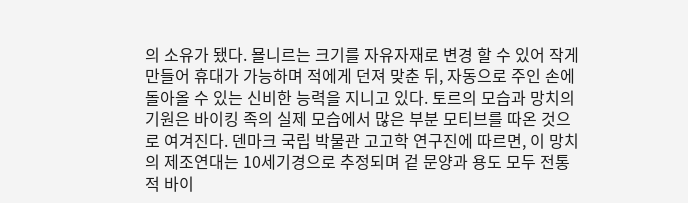의 소유가 됐다. 묠니르는 크기를 자유자재로 변경 할 수 있어 작게 만들어 휴대가 가능하며 적에게 던져 맞춘 뒤, 자동으로 주인 손에 돌아올 수 있는 신비한 능력을 지니고 있다. 토르의 모습과 망치의 기원은 바이킹 족의 실제 모습에서 많은 부분 모티브를 따온 것으로 여겨진다. 덴마크 국립 박물관 고고학 연구진에 따르면, 이 망치의 제조연대는 10세기경으로 추정되며 겉 문양과 용도 모두 전통적 바이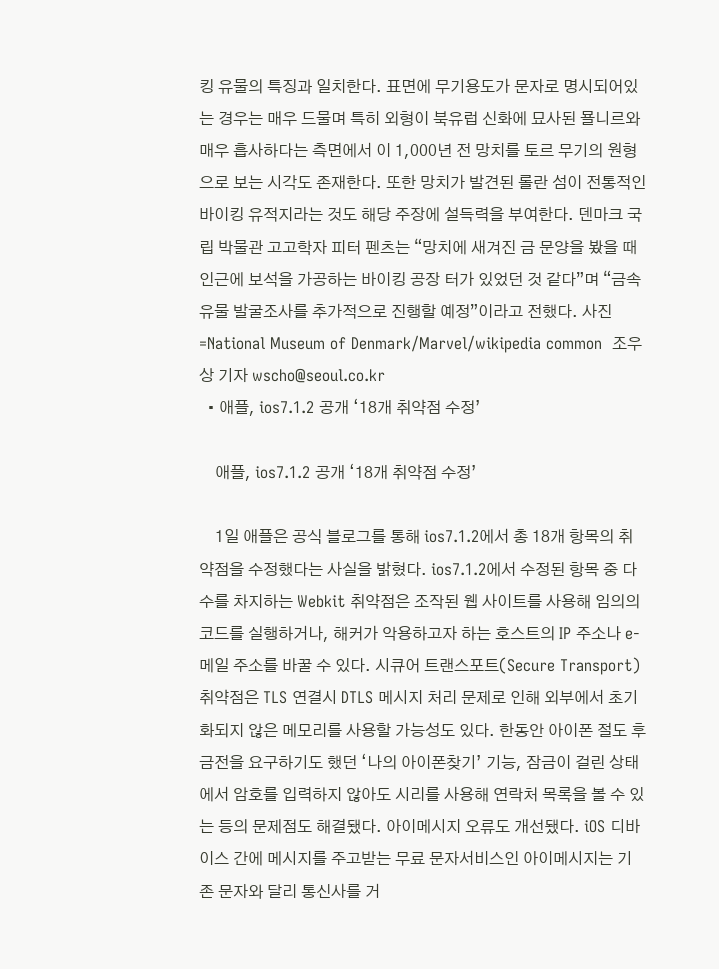킹 유물의 특징과 일치한다. 표면에 무기용도가 문자로 명시되어있는 경우는 매우 드물며 특히 외형이 북유럽 신화에 묘사된 묠니르와 매우 흡사하다는 측면에서 이 1,000년 전 망치를 토르 무기의 원형으로 보는 시각도 존재한다. 또한 망치가 발견된 롤란 섬이 전통적인 바이킹 유적지라는 것도 해당 주장에 설득력을 부여한다. 덴마크 국립 박물관 고고학자 피터 펜츠는 “망치에 새겨진 금 문양을 봤을 때 인근에 보석을 가공하는 바이킹 공장 터가 있었던 것 같다”며 “금속유물 발굴조사를 추가적으로 진행할 예정”이라고 전했다. 사진=National Museum of Denmark/Marvel/wikipedia common  조우상 기자 wscho@seoul.co.kr
  • 애플, ios7.1.2 공개 ‘18개 취약점 수정’

    애플, ios7.1.2 공개 ‘18개 취약점 수정’

    1일 애플은 공식 블로그를 통해 ios7.1.2에서 총 18개 항목의 취약점을 수정했다는 사실을 밝혔다. ios7.1.2에서 수정된 항목 중 다수를 차지하는 Webkit 취약점은 조작된 웹 사이트를 사용해 임의의 코드를 실행하거나, 해커가 악용하고자 하는 호스트의 IP 주소나 e-메일 주소를 바꿀 수 있다. 시큐어 트랜스포트(Secure Transport) 취약점은 TLS 연결시 DTLS 메시지 처리 문제로 인해 외부에서 초기화되지 않은 메모리를 사용할 가능성도 있다. 한동안 아이폰 절도 후 금전을 요구하기도 했던 ‘나의 아이폰찾기’ 기능, 잠금이 걸린 상태에서 암호를 입력하지 않아도 시리를 사용해 연락처 목록을 볼 수 있는 등의 문제점도 해결됐다. 아이메시지 오류도 개선됐다. iOS 디바이스 간에 메시지를 주고받는 무료 문자서비스인 아이메시지는 기존 문자와 달리 통신사를 거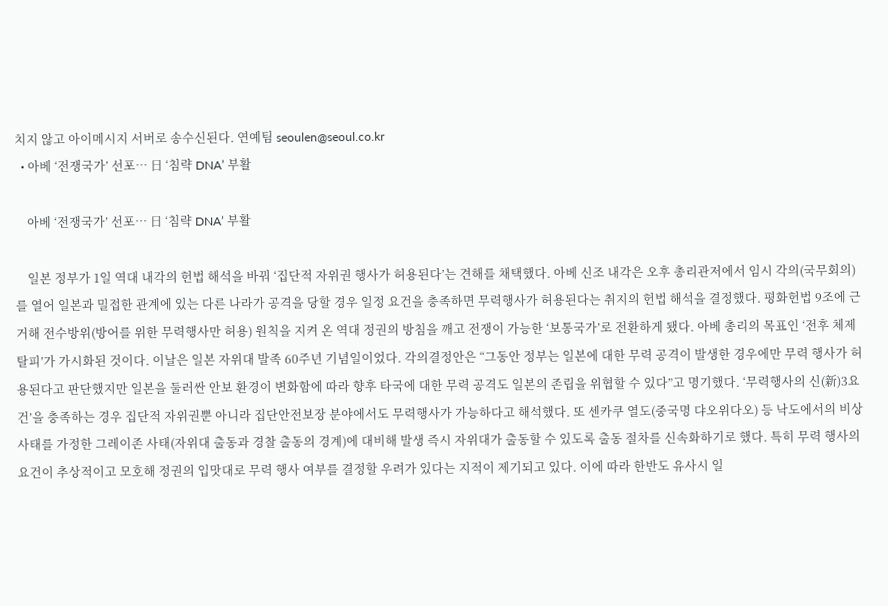치지 않고 아이메시지 서버로 송수신된다. 연예팀 seoulen@seoul.co.kr
  • 아베 ‘전쟁국가’ 선포… 日 ‘침략 DNA’ 부활

    아베 ‘전쟁국가’ 선포… 日 ‘침략 DNA’ 부활

    일본 정부가 1일 역대 내각의 헌법 해석을 바꿔 ‘집단적 자위권 행사가 허용된다’는 견해를 채택했다. 아베 신조 내각은 오후 총리관저에서 임시 각의(국무회의)를 열어 일본과 밀접한 관계에 있는 다른 나라가 공격을 당할 경우 일정 요건을 충족하면 무력행사가 허용된다는 취지의 헌법 해석을 결정했다. 평화헌법 9조에 근거해 전수방위(방어를 위한 무력행사만 허용) 원칙을 지켜 온 역대 정권의 방침을 깨고 전쟁이 가능한 ‘보통국가’로 전환하게 됐다. 아베 총리의 목표인 ‘전후 체제 탈피’가 가시화된 것이다. 이날은 일본 자위대 발족 60주년 기념일이었다. 각의결정안은 “그동안 정부는 일본에 대한 무력 공격이 발생한 경우에만 무력 행사가 허용된다고 판단했지만 일본을 둘러싼 안보 환경이 변화함에 따라 향후 타국에 대한 무력 공격도 일본의 존립을 위협할 수 있다”고 명기했다. ‘무력행사의 신(新)3요건’을 충족하는 경우 집단적 자위권뿐 아니라 집단안전보장 분야에서도 무력행사가 가능하다고 해석했다. 또 센카쿠 열도(중국명 댜오위다오) 등 낙도에서의 비상사태를 가정한 그레이존 사태(자위대 출동과 경찰 출동의 경계)에 대비해 발생 즉시 자위대가 출동할 수 있도록 출동 절차를 신속화하기로 했다. 특히 무력 행사의 요건이 추상적이고 모호해 정권의 입맛대로 무력 행사 여부를 결정할 우려가 있다는 지적이 제기되고 있다. 이에 따라 한반도 유사시 일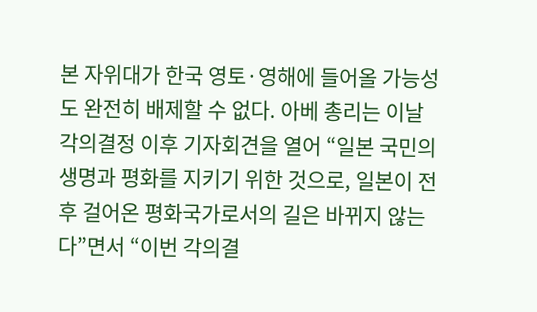본 자위대가 한국 영토·영해에 들어올 가능성도 완전히 배제할 수 없다. 아베 총리는 이날 각의결정 이후 기자회견을 열어 “일본 국민의 생명과 평화를 지키기 위한 것으로, 일본이 전후 걸어온 평화국가로서의 길은 바뀌지 않는다”면서 “이번 각의결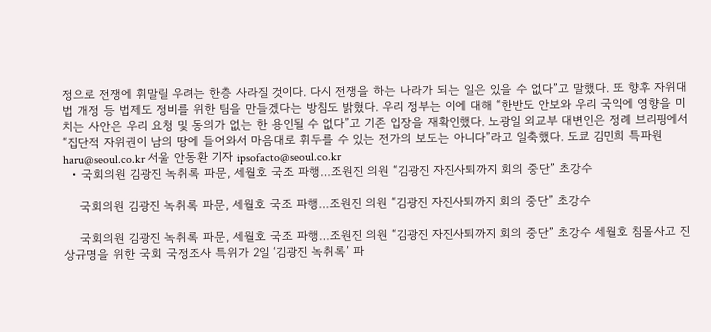정으로 전쟁에 휘말릴 우려는 한층 사라질 것이다. 다시 전쟁을 하는 나라가 되는 일은 있을 수 없다”고 말했다. 또 향후 자위대법 개정 등 법제도 정비를 위한 팀을 만들겠다는 방침도 밝혔다. 우리 정부는 이에 대해 “한반도 안보와 우리 국익에 영향을 미치는 사안은 우리 요청 및 동의가 없는 한 용인될 수 없다”고 기존 입장을 재확인했다. 노광일 외교부 대변인은 정례 브리핑에서 “집단적 자위권이 남의 땅에 들어와서 마음대로 휘두를 수 있는 전가의 보도는 아니다”라고 일축했다. 도쿄 김민희 특파원 haru@seoul.co.kr 서울 안동환 기자 ipsofacto@seoul.co.kr
  • 국회의원 김광진 녹취록 파문, 세월호 국조 파행…조원진 의원 “김광진 자진사퇴까지 회의 중단” 초강수

    국회의원 김광진 녹취록 파문, 세월호 국조 파행…조원진 의원 “김광진 자진사퇴까지 회의 중단” 초강수

    국회의원 김광진 녹취록 파문, 세월호 국조 파행…조원진 의원 “김광진 자진사퇴까지 회의 중단” 초강수 세월호 침몰사고 진상규명을 위한 국회 국정조사 특위가 2일 ‘김광진 녹취록’ 파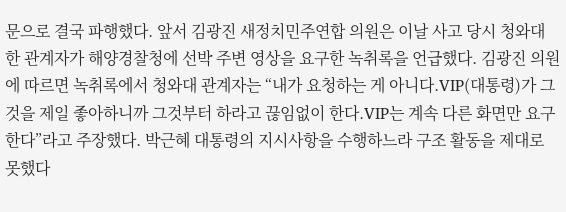문으로 결국 파행했다. 앞서 김광진 새정치민주연합 의원은 이날 사고 당시 청와대 한 관계자가 해양경찰청에 선박 주변 영상을 요구한 녹취록을 언급했다. 김광진 의원에 따르면 녹취록에서 청와대 관계자는 “내가 요청하는 게 아니다.VIP(대통령)가 그것을 제일 좋아하니까 그것부터 하라고 끊임없이 한다.VIP는 계속 다른 화면만 요구한다”라고 주장했다. 박근혜 대통령의 지시사항을 수행하느라 구조 활동을 제대로 못했다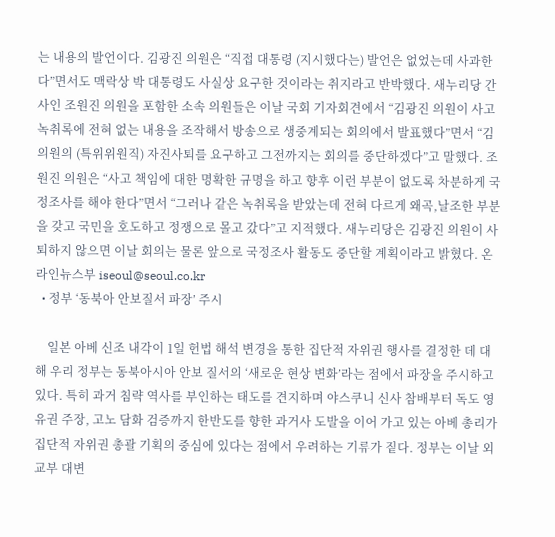는 내용의 발언이다. 김광진 의원은 “직접 대통령 (지시했다는) 발언은 없었는데 사과한다”면서도 맥락상 박 대통령도 사실상 요구한 것이라는 취지라고 반박했다. 새누리당 간사인 조원진 의원을 포함한 소속 의원들은 이날 국회 기자회견에서 “김광진 의원이 사고 녹취록에 전혀 없는 내용을 조작해서 방송으로 생중계되는 회의에서 발표했다”면서 “김 의원의 (특위위원직) 자진사퇴를 요구하고 그전까지는 회의를 중단하겠다”고 말했다. 조원진 의원은 “사고 책임에 대한 명확한 규명을 하고 향후 이런 부분이 없도록 차분하게 국정조사를 해야 한다”면서 “그러나 같은 녹취록을 받았는데 전혀 다르게 왜곡,날조한 부분을 갖고 국민을 호도하고 정쟁으로 몰고 갔다”고 지적했다. 새누리당은 김광진 의원이 사퇴하지 않으면 이날 회의는 물론 앞으로 국정조사 활동도 중단할 계획이라고 밝혔다. 온라인뉴스부 iseoul@seoul.co.kr
  • 정부 ‘동북아 안보질서 파장’ 주시

    일본 아베 신조 내각이 1일 헌법 해석 변경을 통한 집단적 자위권 행사를 결정한 데 대해 우리 정부는 동북아시아 안보 질서의 ‘새로운 현상 변화’라는 점에서 파장을 주시하고 있다. 특히 과거 침략 역사를 부인하는 태도를 견지하며 야스쿠니 신사 참배부터 독도 영유권 주장, 고노 담화 검증까지 한반도를 향한 과거사 도발을 이어 가고 있는 아베 총리가 집단적 자위권 총괄 기획의 중심에 있다는 점에서 우려하는 기류가 짙다. 정부는 이날 외교부 대변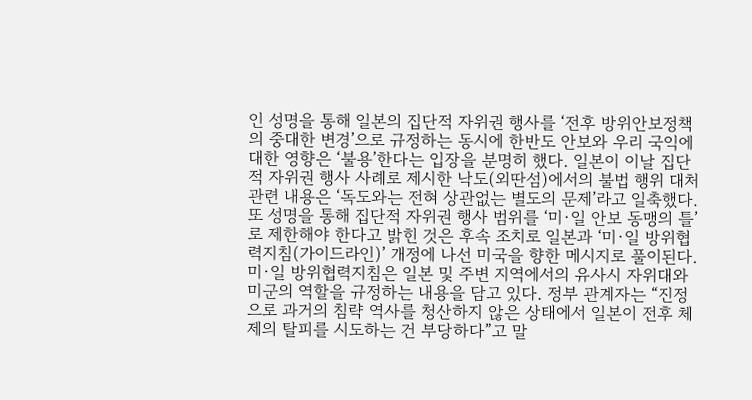인 성명을 통해 일본의 집단적 자위권 행사를 ‘전후 방위안보정책의 중대한 변경’으로 규정하는 동시에 한반도 안보와 우리 국익에 대한 영향은 ‘불용’한다는 입장을 분명히 했다. 일본이 이날 집단적 자위권 행사 사례로 제시한 낙도(외딴섬)에서의 불법 행위 대처 관련 내용은 ‘독도와는 전혀 상관없는 별도의 문제’라고 일축했다. 또 성명을 통해 집단적 자위권 행사 범위를 ‘미·일 안보 동맹의 틀’로 제한해야 한다고 밝힌 것은 후속 조치로 일본과 ‘미·일 방위협력지침(가이드라인)’ 개정에 나선 미국을 향한 메시지로 풀이된다. 미·일 방위협력지침은 일본 및 주변 지역에서의 유사시 자위대와 미군의 역할을 규정하는 내용을 담고 있다. 정부 관계자는 “진정으로 과거의 침략 역사를 청산하지 않은 상태에서 일본이 전후 체제의 탈피를 시도하는 건 부당하다”고 말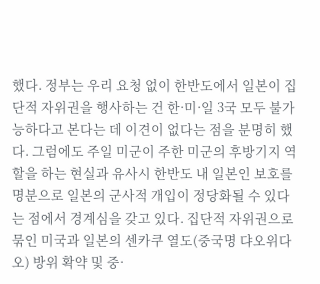했다. 정부는 우리 요청 없이 한반도에서 일본이 집단적 자위권을 행사하는 건 한·미·일 3국 모두 불가능하다고 본다는 데 이견이 없다는 점을 분명히 했다. 그럼에도 주일 미군이 주한 미군의 후방기지 역할을 하는 현실과 유사시 한반도 내 일본인 보호를 명분으로 일본의 군사적 개입이 정당화될 수 있다는 점에서 경계심을 갖고 있다. 집단적 자위권으로 묶인 미국과 일본의 센카쿠 열도(중국명 댜오위다오) 방위 확약 및 중·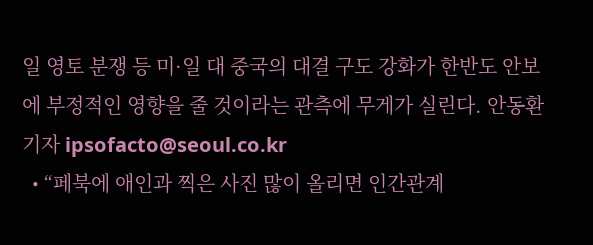일 영토 분쟁 등 미·일 대 중국의 대결 구도 강화가 한반도 안보에 부정적인 영향을 줄 것이라는 관측에 무게가 실린다. 안동환 기자 ipsofacto@seoul.co.kr
  • “페북에 애인과 찍은 사진 많이 올리면 인간관계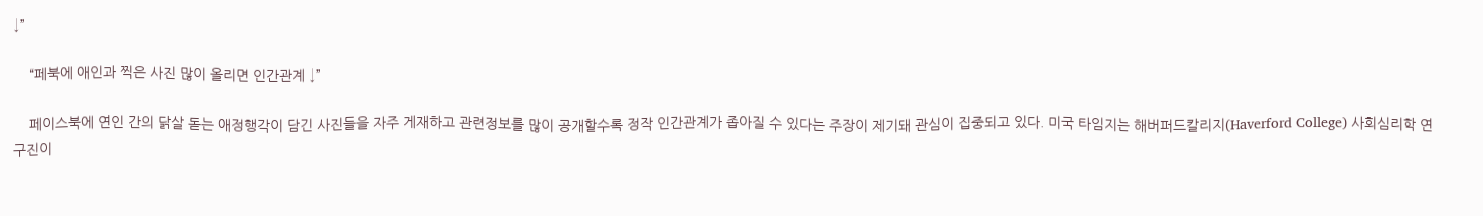↓”

    “페북에 애인과 찍은 사진 많이 올리면 인간관계 ↓”

    페이스북에 연인 간의 닭살 돋는 애정행각이 담긴 사진들을 자주 게재하고 관련정보를 많이 공개할수록 정작 인간관계가 좁아질 수 있다는 주장이 제기돼 관심이 집중되고 있다. 미국 타임지는 해버퍼드칼리지(Haverford College) 사회심리학 연구진이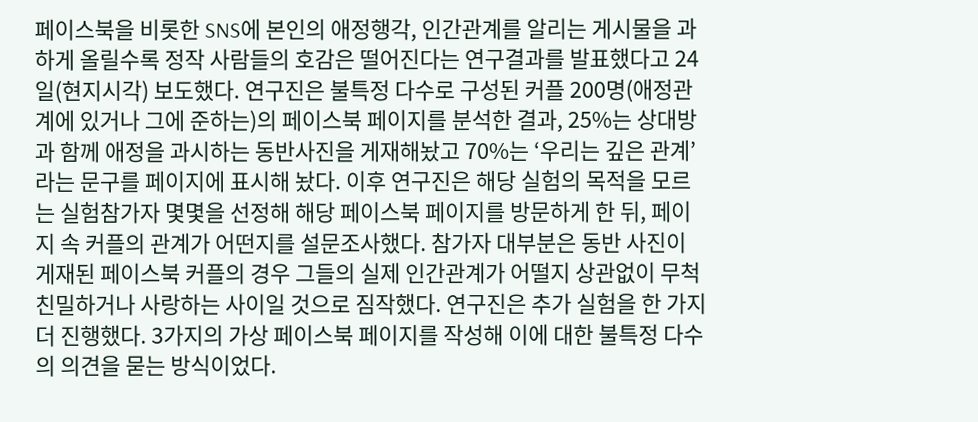페이스북을 비롯한 SNS에 본인의 애정행각, 인간관계를 알리는 게시물을 과하게 올릴수록 정작 사람들의 호감은 떨어진다는 연구결과를 발표했다고 24일(현지시각) 보도했다. 연구진은 불특정 다수로 구성된 커플 200명(애정관계에 있거나 그에 준하는)의 페이스북 페이지를 분석한 결과, 25%는 상대방과 함께 애정을 과시하는 동반사진을 게재해놨고 70%는 ‘우리는 깊은 관계’라는 문구를 페이지에 표시해 놨다. 이후 연구진은 해당 실험의 목적을 모르는 실험참가자 몇몇을 선정해 해당 페이스북 페이지를 방문하게 한 뒤, 페이지 속 커플의 관계가 어떤지를 설문조사했다. 참가자 대부분은 동반 사진이 게재된 페이스북 커플의 경우 그들의 실제 인간관계가 어떨지 상관없이 무척 친밀하거나 사랑하는 사이일 것으로 짐작했다. 연구진은 추가 실험을 한 가지 더 진행했다. 3가지의 가상 페이스북 페이지를 작성해 이에 대한 불특정 다수의 의견을 묻는 방식이었다.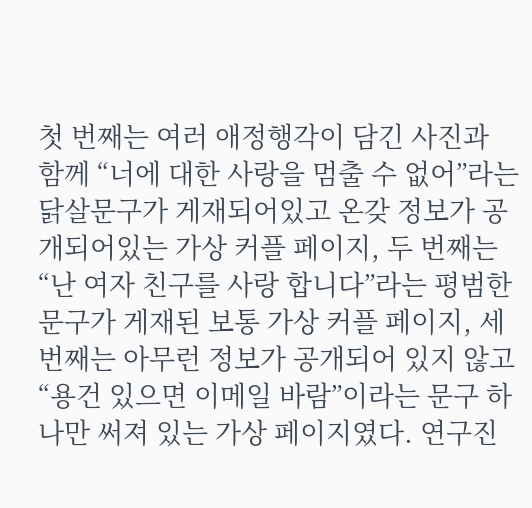첫 번째는 여러 애정행각이 담긴 사진과 함께 “너에 대한 사랑을 멈출 수 없어”라는 닭살문구가 게재되어있고 온갖 정보가 공개되어있는 가상 커플 페이지, 두 번째는 “난 여자 친구를 사랑 합니다”라는 평범한 문구가 게재된 보통 가상 커플 페이지, 세 번째는 아무런 정보가 공개되어 있지 않고 “용건 있으면 이메일 바람”이라는 문구 하나만 써져 있는 가상 페이지였다. 연구진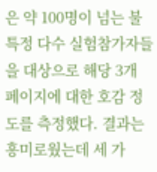은 약 100명이 넘는 불특정 다수 실험참가자들을 대상으로 해당 3개 페이지에 대한 호감 정도를 측정했다. 결과는 흥미로웠는데 세 가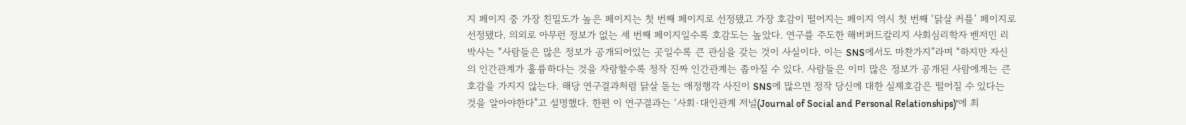지 페이지 중 가장 친밀도가 높은 페이지는 첫 번째 페이지로 선정됐고 가장 호감이 떨어지는 페이지 역시 첫 번째 ‘닭살 커플’ 페이지로 선정됐다. 의외로 아무런 정보가 없는 세 번째 페이지일수록 호감도는 높았다. 연구를 주도한 해버퍼드칼리지 사회심리학자 벤저민 리 박사는 “사람들은 많은 정보가 공개되어있는 곳일수록 큰 관심을 갖는 것이 사실이다. 이는 SNS에서도 마찬가지”라며 “하지만 자신의 인간관계가 훌륭하다는 것을 자랑할수록 정작 진짜 인간관계는 좁아질 수 있다. 사람들은 이미 많은 정보가 공개된 사람에게는 큰 호감을 가지지 않는다. 해당 연구결과처럼 닭살 돋는 애정행각 사진이 SNS에 많으면 정작 당신에 대한 실제호감은 떨어질 수 있다는 것을 알아야한다”고 설명했다. 한편 이 연구결과는 ‘사회·대인관계 저널(Journal of Social and Personal Relationships)’에 최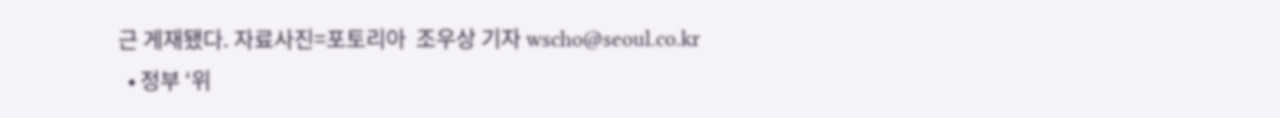근 게재됐다. 자료사진=포토리아  조우상 기자 wscho@seoul.co.kr
  • 정부 ‘위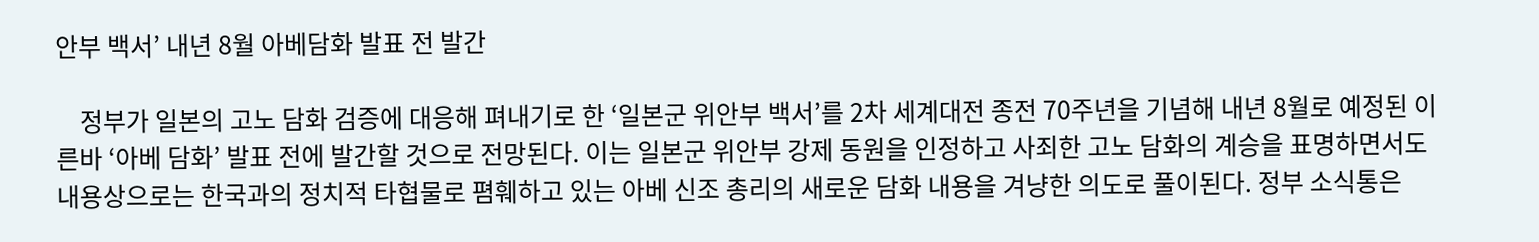안부 백서’ 내년 8월 아베담화 발표 전 발간

    정부가 일본의 고노 담화 검증에 대응해 펴내기로 한 ‘일본군 위안부 백서’를 2차 세계대전 종전 70주년을 기념해 내년 8월로 예정된 이른바 ‘아베 담화’ 발표 전에 발간할 것으로 전망된다. 이는 일본군 위안부 강제 동원을 인정하고 사죄한 고노 담화의 계승을 표명하면서도 내용상으로는 한국과의 정치적 타협물로 폄훼하고 있는 아베 신조 총리의 새로운 담화 내용을 겨냥한 의도로 풀이된다. 정부 소식통은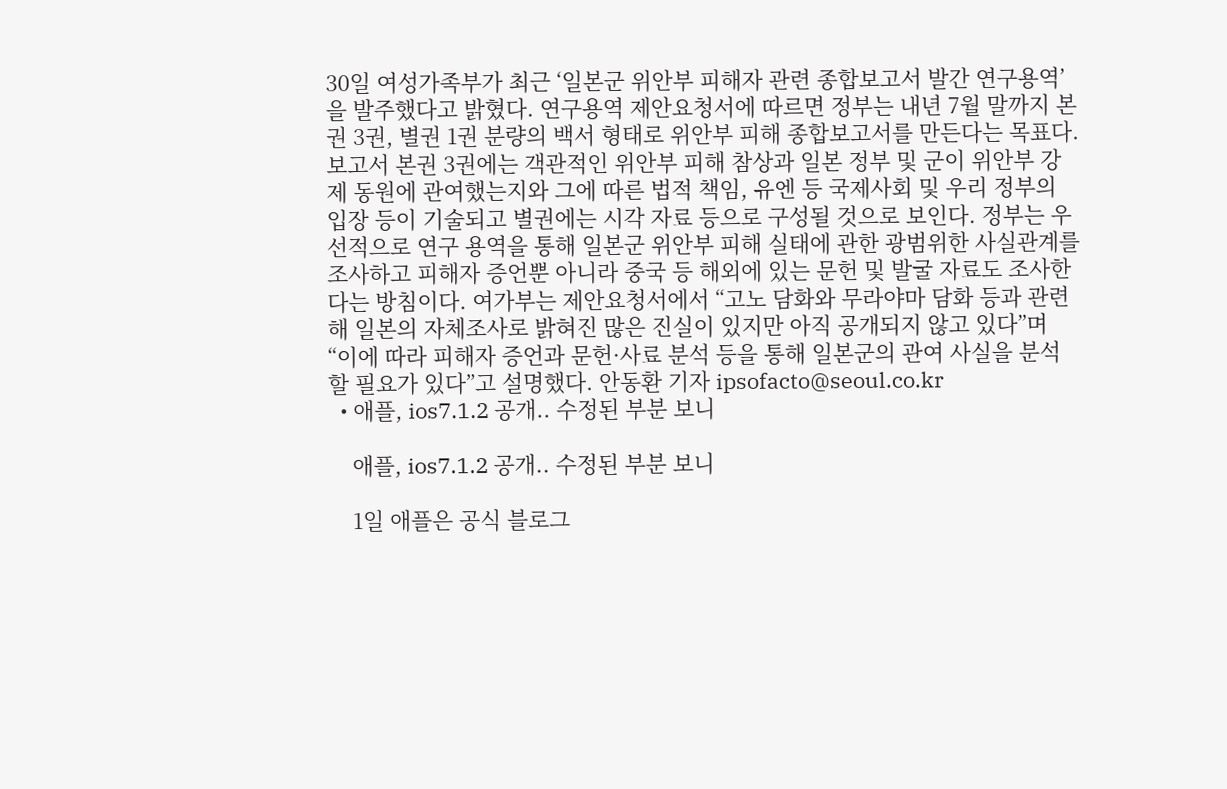30일 여성가족부가 최근 ‘일본군 위안부 피해자 관련 종합보고서 발간 연구용역’을 발주했다고 밝혔다. 연구용역 제안요청서에 따르면 정부는 내년 7월 말까지 본권 3권, 별권 1권 분량의 백서 형태로 위안부 피해 종합보고서를 만든다는 목표다. 보고서 본권 3권에는 객관적인 위안부 피해 참상과 일본 정부 및 군이 위안부 강제 동원에 관여했는지와 그에 따른 법적 책임, 유엔 등 국제사회 및 우리 정부의 입장 등이 기술되고 별권에는 시각 자료 등으로 구성될 것으로 보인다. 정부는 우선적으로 연구 용역을 통해 일본군 위안부 피해 실태에 관한 광범위한 사실관계를 조사하고 피해자 증언뿐 아니라 중국 등 해외에 있는 문헌 및 발굴 자료도 조사한다는 방침이다. 여가부는 제안요청서에서 “고노 담화와 무라야마 담화 등과 관련해 일본의 자체조사로 밝혀진 많은 진실이 있지만 아직 공개되지 않고 있다”며 “이에 따라 피해자 증언과 문헌·사료 분석 등을 통해 일본군의 관여 사실을 분석할 필요가 있다”고 설명했다. 안동환 기자 ipsofacto@seoul.co.kr
  • 애플, ios7.1.2 공개.. 수정된 부분 보니

    애플, ios7.1.2 공개.. 수정된 부분 보니

    1일 애플은 공식 블로그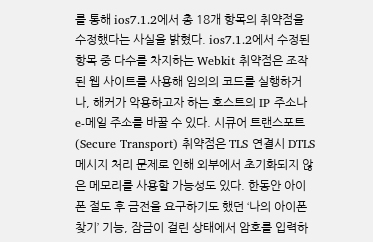를 통해 ios7.1.2에서 총 18개 항목의 취약점을 수정했다는 사실을 밝혔다. ios7.1.2에서 수정된 항목 중 다수를 차지하는 Webkit 취약점은 조작된 웹 사이트를 사용해 임의의 코드를 실행하거나, 해커가 악용하고자 하는 호스트의 IP 주소나 e-메일 주소를 바꿀 수 있다. 시큐어 트랜스포트(Secure Transport) 취약점은 TLS 연결시 DTLS 메시지 처리 문제로 인해 외부에서 초기화되지 않은 메모리를 사용할 가능성도 있다. 한동안 아이폰 절도 후 금전을 요구하기도 했던 ‘나의 아이폰찾기’ 기능, 잠금이 걸린 상태에서 암호를 입력하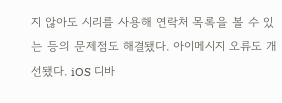지 않아도 시리를 사용해 연락처 목록을 볼 수 있는 등의 문제점도 해결됐다. 아이메시지 오류도 개선됐다. iOS 디바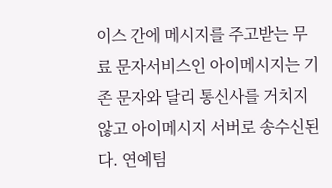이스 간에 메시지를 주고받는 무료 문자서비스인 아이메시지는 기존 문자와 달리 통신사를 거치지 않고 아이메시지 서버로 송수신된다. 연예팀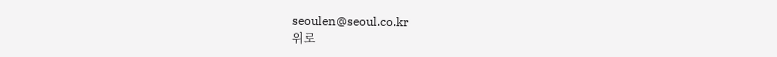seoulen@seoul.co.kr
위로